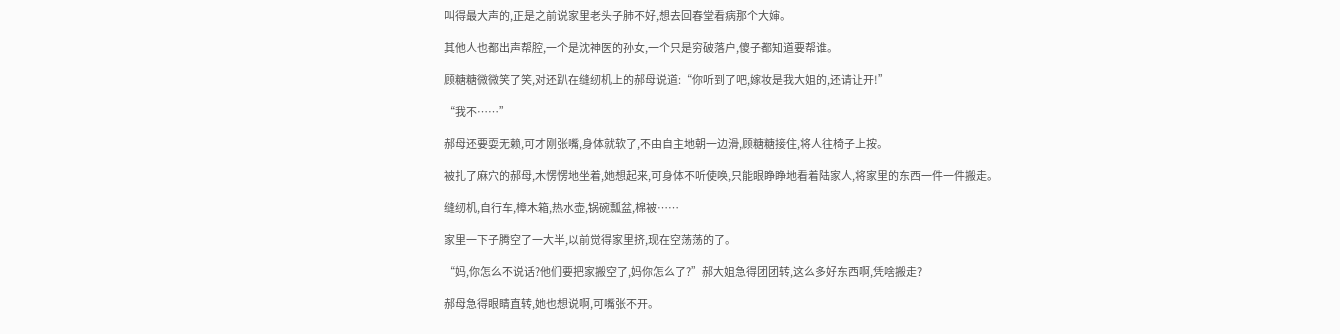叫得最大声的,正是之前说家里老头子肺不好,想去回春堂看病那个大婶。

其他人也都出声帮腔,一个是沈神医的孙女,一个只是穷破落户,傻子都知道要帮谁。

顾糖糖微微笑了笑,对还趴在缝纫机上的郝母说道:“你听到了吧,嫁妆是我大姐的,还请让开!”

“我不……”

郝母还要耍无赖,可才刚张嘴,身体就软了,不由自主地朝一边滑,顾糖糖接住,将人往椅子上按。

被扎了麻穴的郝母,木愣愣地坐着,她想起来,可身体不听使唤,只能眼睁睁地看着陆家人,将家里的东西一件一件搬走。

缝纫机,自行车,樟木箱,热水壶,锅碗瓢盆,棉被……

家里一下子腾空了一大半,以前觉得家里挤,现在空荡荡的了。

“妈,你怎么不说话?他们要把家搬空了,妈你怎么了?”郝大姐急得团团转,这么多好东西啊,凭啥搬走?

郝母急得眼睛直转,她也想说啊,可嘴张不开。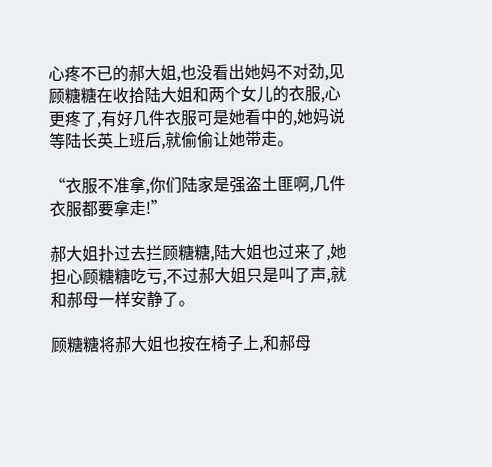心疼不已的郝大姐,也没看出她妈不对劲,见顾糖糖在收拾陆大姐和两个女儿的衣服,心更疼了,有好几件衣服可是她看中的,她妈说等陆长英上班后,就偷偷让她带走。

“衣服不准拿,你们陆家是强盗土匪啊,几件衣服都要拿走!”

郝大姐扑过去拦顾糖糖,陆大姐也过来了,她担心顾糖糖吃亏,不过郝大姐只是叫了声,就和郝母一样安静了。

顾糖糖将郝大姐也按在椅子上,和郝母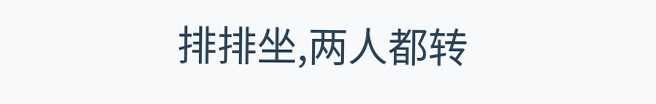排排坐,两人都转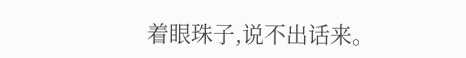着眼珠子,说不出话来。